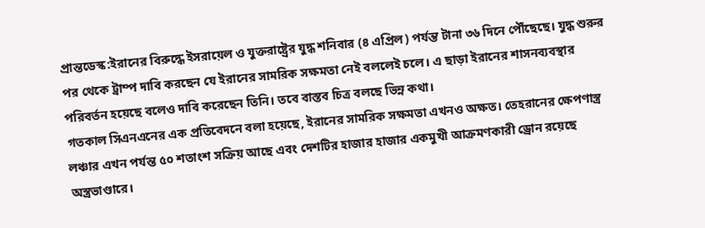প্রান্তডেস্ক:ইরানের বিরুদ্ধে ইসরায়েল ও যুক্তরাষ্ট্রের যুদ্ধ শনিবার (৪ এপ্রিল) পর্যন্ত টানা ৩৬ দিনে পৌঁছেছে। যুদ্ধ শুরুর পর থেকে ট্রাম্প দাবি করছেন যে ইরানের সামরিক সক্ষমতা নেই বললেই চলে। এ ছাড়া ইরানের শাসনব্যবস্থার পরিবর্তন হয়েছে বলেও দাবি করেছেন তিনি। তবে বাস্তব চিত্র বলছে ভিন্ন কথা।
গতকাল সিএনএনের এক প্রতিবেদনে বলা হয়েছে, ইরানের সামরিক সক্ষমতা এখনও অক্ষত। তেহরানের ক্ষেপণাস্ত্র লঞ্চার এখন পর্যন্ত ৫০ শতাংশ সক্রিয় আছে এবং দেশটির হাজার হাজার একমুখী আক্রমণকারী ড্রোন রয়েছে অস্ত্রভাণ্ডারে।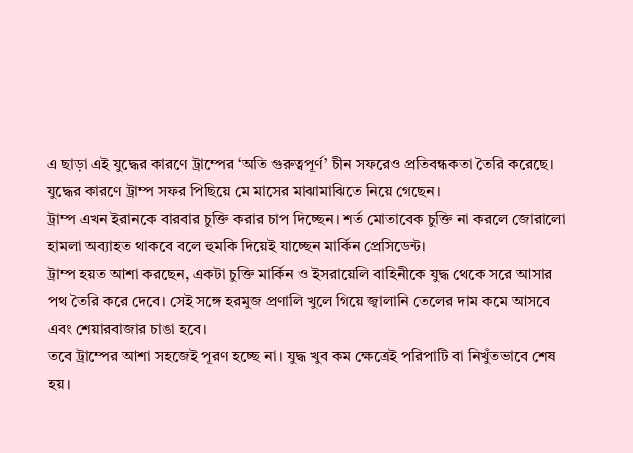এ ছাড়া এই যুদ্ধের কারণে ট্রাম্পের ‘অতি গুরুত্বপূর্ণ’ চীন সফরেও প্রতিবন্ধকতা তৈরি করেছে। যুদ্ধের কারণে ট্রাম্প সফর পিছিয়ে মে মাসের মাঝামাঝিতে নিয়ে গেছেন।
ট্রাম্প এখন ইরানকে বারবার চুক্তি করার চাপ দিচ্ছেন। শর্ত মোতাবেক চুক্তি না করলে জোরালো হামলা অব্যাহত থাকবে বলে হুমকি দিয়েই যাচ্ছেন মার্কিন প্রেসিডেন্ট।
ট্রাম্প হয়ত আশা করছেন, একটা চুক্তি মার্কিন ও ইসরায়েলি বাহিনীকে যুদ্ধ থেকে সরে আসার পথ তৈরি করে দেবে। সেই সঙ্গে হরমুজ প্রণালি খুলে গিয়ে জ্বালানি তেলের দাম কমে আসবে এবং শেয়ারবাজার চাঙা হবে।
তবে ট্রাম্পের আশা সহজেই পূরণ হচ্ছে না। যুদ্ধ খুব কম ক্ষেত্রেই পরিপাটি বা নিখুঁতভাবে শেষ হয়।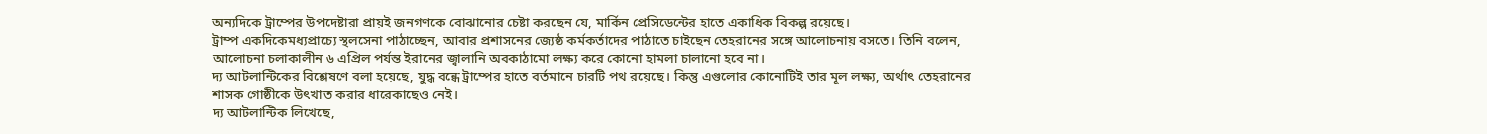অন্যদিকে ট্রাম্পের উপদেষ্টারা প্রায়ই জনগণকে বোঝানোর চেষ্টা করছেন যে, মার্কিন প্রেসিডেন্টের হাতে একাধিক বিকল্প রয়েছে।
ট্রাম্প একদিকেমধ্যপ্রাচ্যে স্থলসেনা পাঠাচ্ছেন, আবার প্রশাসনের জ্যেষ্ঠ কর্মকর্তাদের পাঠাতে চাইছেন তেহরানের সঙ্গে আলোচনায় বসতে। তিনি বলেন, আলোচনা চলাকালীন ৬ এপ্রিল পর্যন্ত ইরানের জ্বালানি অবকাঠামো লক্ষ্য করে কোনো হামলা চালানো হবে না।
দ্য আটলান্টিকের বিশ্লেষণে বলা হয়েছে, যুদ্ধ বন্ধে ট্রাম্পের হাতে বর্তমানে চারটি পথ রয়েছে। কিন্তু এগুলোর কোনোটিই তার মূল লক্ষ্য, অর্থাৎ তেহরানের শাসক গোষ্ঠীকে উৎখাত করার ধারেকাছেও নেই।
দ্য আটলান্টিক লিখেছে,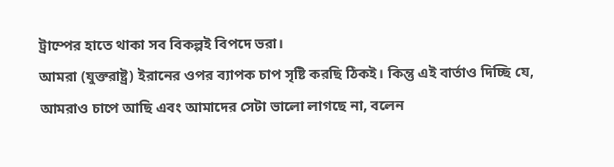ট্রাম্পের হাতে থাকা সব বিকল্পই বিপদে ভরা।
আমরা (যুক্তরাষ্ট্র) ইরানের ওপর ব্যাপক চাপ সৃষ্টি করছি ঠিকই। কিন্তু এই বার্তাও দিচ্ছি যে, আমরাও চাপে আছি এবং আমাদের সেটা ভালো লাগছে না, বলেন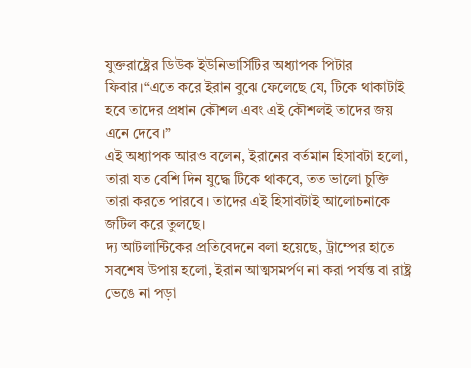যুক্তরাষ্ট্রের ডিউক ইউনিভার্সিটির অধ্যাপক পিটার ফিবার।“এতে করে ইরান বুঝে ফেলেছে যে, টিকে থাকাটাই হবে তাদের প্রধান কৌশল এবং এই কৌশলই তাদের জয় এনে দেবে।”
এই অধ্যাপক আরও বলেন, ইরানের বর্তমান হিসাবটা হলো, তারা যত বেশি দিন যুদ্ধে টিকে থাকবে, তত ভালো চুক্তি তারা করতে পারবে। তাদের এই হিসাবটাই আলোচনাকে জটিল করে তুলছে।
দ্য আটলান্টিকের প্রতিবেদনে বলা হয়েছে, ট্রাম্পের হাতে সবশেষ উপায় হলো, ইরান আত্মসমর্পণ না করা পর্যন্ত বা রাষ্ট্র ভেঙে না পড়া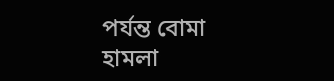পর্যন্ত বোমা হামলা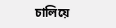চালিয়ে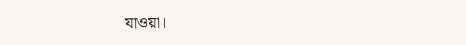যাওয়া।